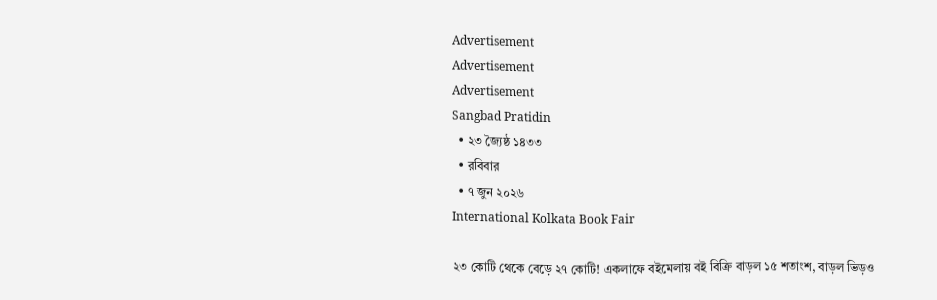Advertisement
Advertisement
Advertisement
Sangbad Pratidin
  • ২৩ জ্যৈষ্ঠ ১৪৩৩
  • রবিবার
  • ৭ জুন ২০২৬
International Kolkata Book Fair

২৩ কোটি থেকে বেড়ে ২৭ কোটি! একলাফে বইমেলায় বই বিক্রি বাড়ল ১৫ শতাংশ, বাড়ল ভিড়ও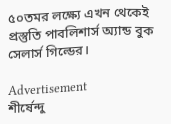৫০তমর লক্ষ্যে এখন থেকেই প্রস্তুতি পাবলিশার্স অ্যান্ড বুক সেলার্স গিল্ডের।

Advertisement
শীর্ষেন্দু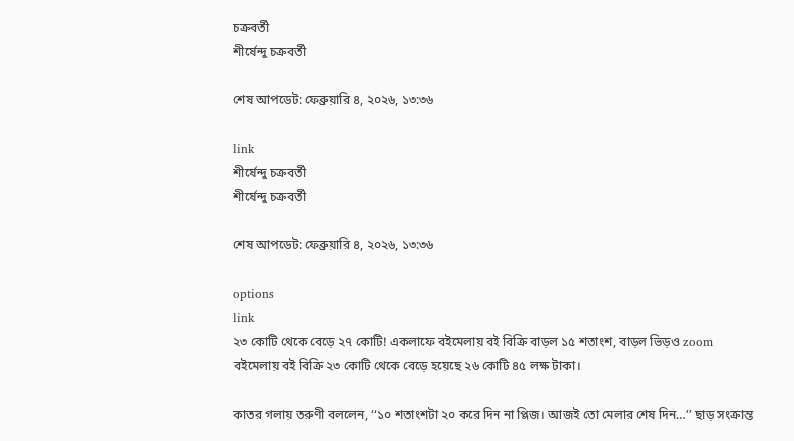চক্রবর্তী
শীর্ষেন্দু চক্রবর্তী

শেষ আপডেট: ফেব্রুয়ারি ৪, ২০২৬, ১৩:৩৬

link
শীর্ষেন্দু চক্রবর্তী
শীর্ষেন্দু চক্রবর্তী

শেষ আপডেট: ফেব্রুয়ারি ৪, ২০২৬, ১৩:৩৬

options
link
২৩ কোটি থেকে বেড়ে ২৭ কোটি! একলাফে বইমেলায় বই বিক্রি বাড়ল ১৫ শতাংশ, বাড়ল ভিড়ও zoom
বইমেলায় বই বিক্রি ২৩ কোটি থেকে বেড়ে হয়েছে ২৬ কোটি ৪৫ লক্ষ টাকা।

কাতর গলায় তরুণী বললেন, ‘‘১০ শতাংশটা ২০ করে দিন না প্লিজ। আজই তো মেলার শেষ দিন…’’ ছাড় সংক্রান্ত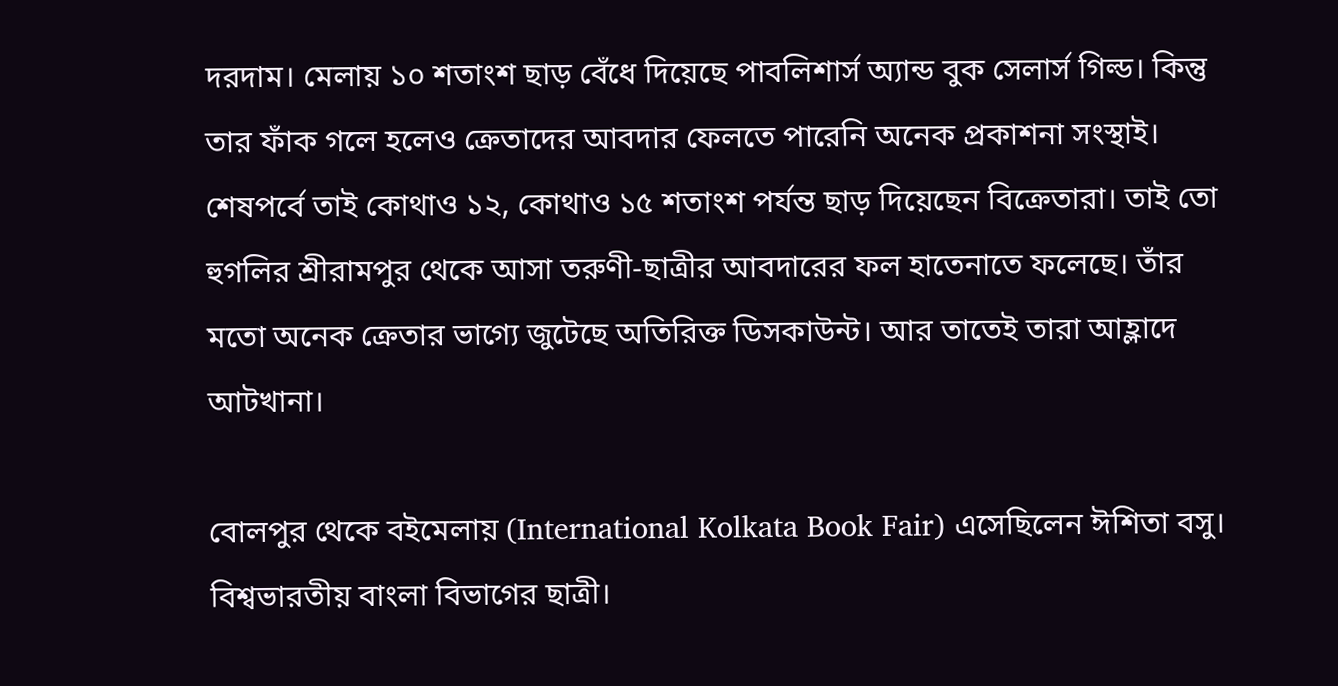দরদাম। মেলায় ১০ শতাংশ ছাড় বেঁধে দিয়েছে পাবলিশার্স অ্যান্ড বুক সেলার্স গিল্ড। কিন্তু তার ফাঁক গলে হলেও ক্রেতাদের আবদার ফেলতে পারেনি অনেক প্রকাশনা সংস্থাই। শেষপর্বে তাই কোথাও ১২, কোথাও ১৫ শতাংশ পর্যন্ত ছাড় দিয়েছেন বিক্রেতারা। তাই তো হুগলির শ্রীরামপুর থেকে আসা তরুণী-ছাত্রীর আবদারের ফল হাতেনাতে ফলেছে। তাঁর মতো অনেক ক্রেতার ভাগ্যে জুটেছে অতিরিক্ত ডিসকাউন্ট। আর তাতেই তারা আহ্লাদে আটখানা।

বোলপুর থেকে বইমেলায় (International Kolkata Book Fair) এসেছিলেন ঈশিতা বসু। বিশ্বভারতীয় বাংলা বিভাগের ছাত্রী।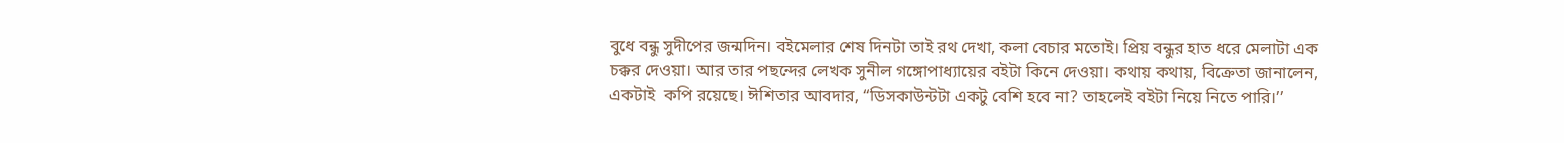বুধে বন্ধু সুদীপের জন্মদিন। বইমেলার শেষ দিনটা তাই রথ দেখা, কলা বেচার মতোই। প্রিয় বন্ধুর হাত ধরে মেলাটা এক চক্কর দেওয়া। আর তার পছন্দের লেখক সুনীল গঙ্গোপাধ্যায়ের বইটা কিনে দেওয়া। কথায় কথায়, বিক্রেতা জানালেন, একটাই  কপি রয়েছে। ঈশিতার আবদার, ‘‘ডিসকাউন্টটা একটু বেশি হবে না? তাহলেই বইটা নিয়ে নিতে পারি।’’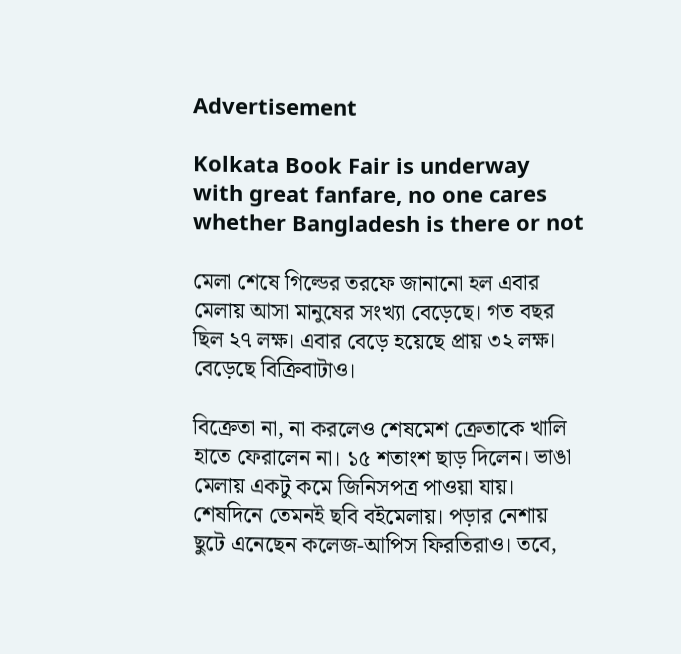Advertisement

Kolkata Book Fair is underway with great fanfare, no one cares whether Bangladesh is there or not

মেলা শেষে গিল্ডের তরফে জানানো হল এবার মেলায় আসা মানুষের সংখ্যা বেড়েছে। গত বছর ছিল ২৭ লক্ষ। এবার বেড়ে হয়েছে প্রায় ৩২ লক্ষ। বেড়েছে বিক্রিবাটাও।

বিক্রেতা না, না করলেও শেষমেশ ক্রেতাকে খালি হাতে ফেরালেন না। ১৫ শতাংশ ছাড় দিলেন। ভাঙা মেলায় একটু কমে জিনিসপত্র পাওয়া যায়। শেষদিনে তেমনই ছবি বইমেলায়। পড়ার নেশায় ছুটে এনেছেন কলেজ-আপিস ফিরতিরাও। তবে,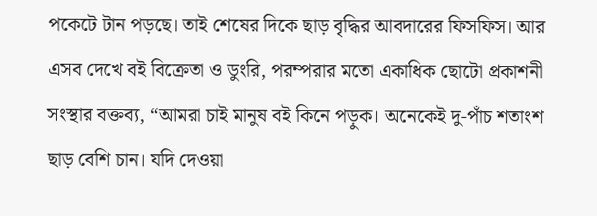পকেটে টান পড়ছে। তাই শেষের দিকে ছাড় বৃদ্ধির আবদারের ফিসফিস। আর এসব দেখে বই বিক্রেতা ও ডুংরি, পরম্পরার মতো একাধিক ছোটো প্রকাশনী সংস্থার বক্তব্য, “আমরা চাই মানুষ বই কিনে পড়ুক। অনেকেই দু-পাঁচ শতাংশ ছাড় বেশি চান। যদি দেওয়া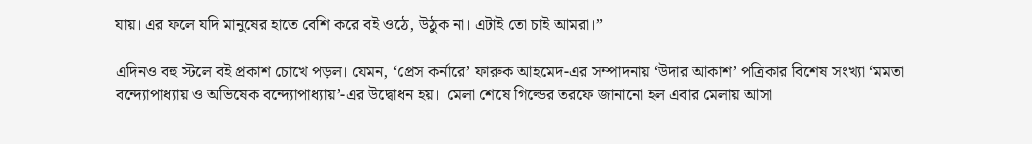যায়। এর ফলে যদি মানুষের হাতে বেশি করে বই ওঠে, উঠুক না। এটাই তো চাই আমরা।”

এদিনও বহু স্টলে বই প্রকাশ চোখে পড়ল। যেমন, ‘প্রেস কর্নারে’ ফারুক আহমেদ-এর সম্পাদনায় ‘উদার আকাশ’ পত্রিকার বিশেষ সংখ্যা ‘মমতা বন্দ্যোপাধ্যায় ও অভিষেক বন্দ্যোপাধ্যায়’-এর উদ্বোধন হয়।  মেলা শেষে গিল্ডের তরফে জানানো হল এবার মেলায় আসা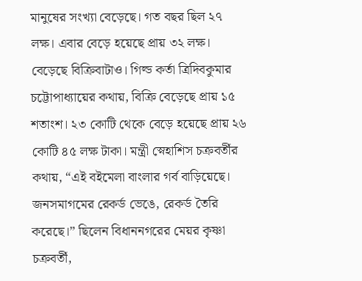মানুষের সংখ্যা বেড়েছে। গত বছর ছিল ২৭ লক্ষ। এবার বেড়ে হয়েছে প্রায় ৩২ লক্ষ। বেড়েছে বিক্রিবাটাও। গিল্ড কর্তা ত্রিদিবকুমার চট্টোপাধ্যায়ের কথায়, বিক্রি বেড়েছে প্রায় ১৫ শতাংশ। ২৩ কোটি থেকে বেড়ে হয়েছে প্রায় ২৬ কোটি ৪৫ লক্ষ টাকা। মন্ত্রী স্নেহাশিস চক্রবর্তীর কথায়, “এই বইমেলা বাংলার গর্ব বাড়িয়েছে। জনসমাগমের রেকর্ড ভেঙে, রেকর্ড তৈরি করেছে।” ছিলেন বিধাননগরের মেয়র কৃষ্ণা চক্রবর্তী,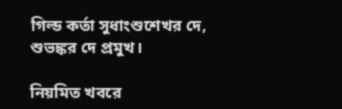গিল্ড কর্তা সুধাংশুশেখর দে, শুভঙ্কর দে প্রমুখ।

নিয়মিত খবরে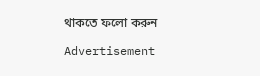থাকতে ফলো করুন

Advertisement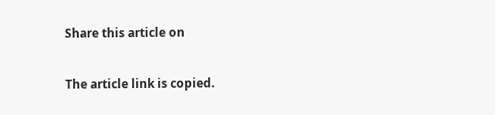Share this article on

The article link is copied.